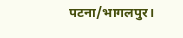पटना/भागलपुर।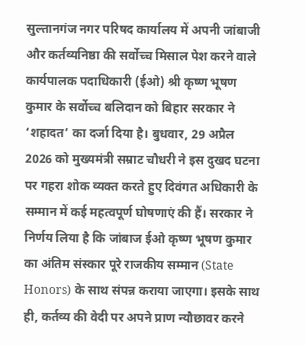सुल्तानगंज नगर परिषद कार्यालय में अपनी जांबाजी और कर्तव्यनिष्ठा की सर्वोच्च मिसाल पेश करने वाले कार्यपालक पदाधिकारी (ईओ) श्री कृष्ण भूषण कुमार के सर्वोच्च बलिदान को बिहार सरकार ने ‘शहादत’ का दर्जा दिया है। बुधवार, 29 अप्रैल 2026 को मुख्यमंत्री सम्राट चौधरी ने इस दुखद घटना पर गहरा शोक व्यक्त करते हुए दिवंगत अधिकारी के सम्मान में कई महत्वपूर्ण घोषणाएं की हैं। सरकार ने निर्णय लिया है कि जांबाज ईओ कृष्ण भूषण कुमार का अंतिम संस्कार पूरे राजकीय सम्मान (State Honors) के साथ संपन्न कराया जाएगा। इसके साथ ही, कर्तव्य की वेदी पर अपने प्राण न्यौछावर करने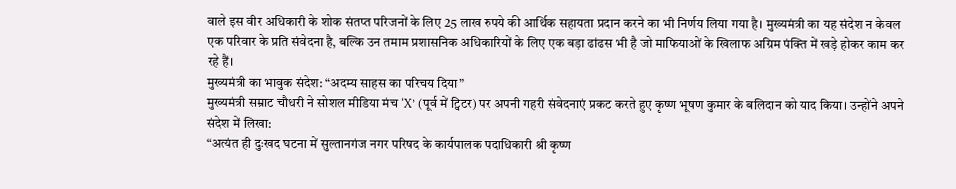वाले इस वीर अधिकारी के शोक संतप्त परिजनों के लिए 25 लाख रुपये की आर्थिक सहायता प्रदान करने का भी निर्णय लिया गया है। मुख्यमंत्री का यह संदेश न केवल एक परिवार के प्रति संवेदना है, बल्कि उन तमाम प्रशासनिक अधिकारियों के लिए एक बड़ा ढांढस भी है जो माफियाओं के खिलाफ अग्रिम पंक्ति में खड़े होकर काम कर रहे हैं।
मुख्यमंत्री का भावुक संदेश: “अदम्य साहस का परिचय दिया”
मुख्यमंत्री सम्राट चौधरी ने सोशल मीडिया मंच ‘X’ (पूर्व में ट्विटर) पर अपनी गहरी संवेदनाएं प्रकट करते हुए कृष्ण भूषण कुमार के बलिदान को याद किया। उन्होंने अपने संदेश में लिखा:
“अत्यंत ही दुःखद घटना में सुल्तानगंज नगर परिषद के कार्यपालक पदाधिकारी श्री कृष्ण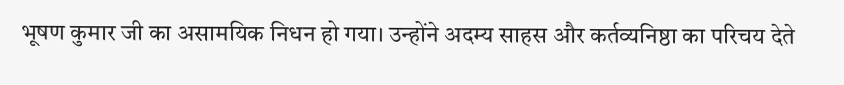भूषण कुमार जी का असामयिक निधन हो गया। उन्होंने अदम्य साहस और कर्तव्यनिष्ठा का परिचय देते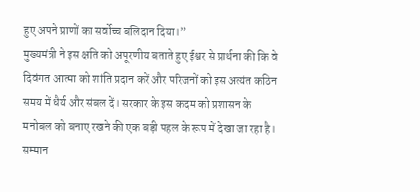हुए अपने प्राणों का सर्वोच्च बलिदान दिया।”
मुख्यमंत्री ने इस क्षति को अपूरणीय बताते हुए ईश्वर से प्रार्थना की कि वे दिवंगत आत्मा को शांति प्रदान करें और परिजनों को इस अत्यंत कठिन समय में धैर्य और संबल दें। सरकार के इस कदम को प्रशासन के मनोबल को बनाए रखने की एक बड़ी पहल के रूप में देखा जा रहा है।
सम्मान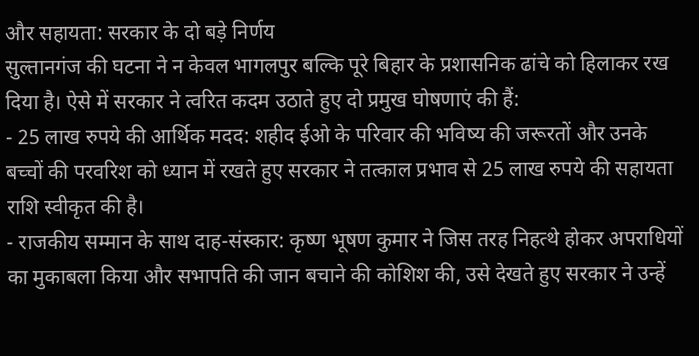और सहायता: सरकार के दो बड़े निर्णय
सुल्तानगंज की घटना ने न केवल भागलपुर बल्कि पूरे बिहार के प्रशासनिक ढांचे को हिलाकर रख दिया है। ऐसे में सरकार ने त्वरित कदम उठाते हुए दो प्रमुख घोषणाएं की हैं:
- 25 लाख रुपये की आर्थिक मदद: शहीद ईओ के परिवार की भविष्य की जरूरतों और उनके बच्चों की परवरिश को ध्यान में रखते हुए सरकार ने तत्काल प्रभाव से 25 लाख रुपये की सहायता राशि स्वीकृत की है।
- राजकीय सम्मान के साथ दाह-संस्कार: कृष्ण भूषण कुमार ने जिस तरह निहत्थे होकर अपराधियों का मुकाबला किया और सभापति की जान बचाने की कोशिश की, उसे देखते हुए सरकार ने उन्हें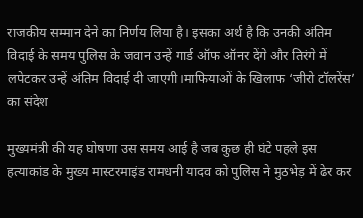राजकीय सम्मान देने का निर्णय लिया है। इसका अर्थ है कि उनकी अंतिम विदाई के समय पुलिस के जवान उन्हें गार्ड ऑफ ऑनर देंगे और तिरंगे में लपेटकर उन्हें अंतिम विदाई दी जाएगी।माफियाओं के खिलाफ ‘जीरो टॉलरेंस’ का संदेश

मुख्यमंत्री की यह घोषणा उस समय आई है जब कुछ ही घंटे पहले इस हत्याकांड के मुख्य मास्टरमाइंड रामधनी यादव को पुलिस ने मुठभेड़ में ढेर कर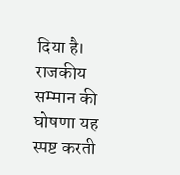दिया है। राजकीय सम्मान की घोषणा यह स्पष्ट करती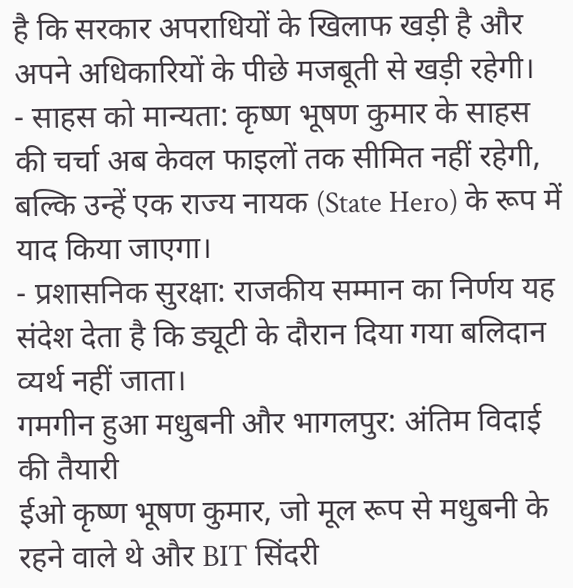है कि सरकार अपराधियों के खिलाफ खड़ी है और अपने अधिकारियों के पीछे मजबूती से खड़ी रहेगी।
- साहस को मान्यता: कृष्ण भूषण कुमार के साहस की चर्चा अब केवल फाइलों तक सीमित नहीं रहेगी, बल्कि उन्हें एक राज्य नायक (State Hero) के रूप में याद किया जाएगा।
- प्रशासनिक सुरक्षा: राजकीय सम्मान का निर्णय यह संदेश देता है कि ड्यूटी के दौरान दिया गया बलिदान व्यर्थ नहीं जाता।
गमगीन हुआ मधुबनी और भागलपुर: अंतिम विदाई की तैयारी
ईओ कृष्ण भूषण कुमार, जो मूल रूप से मधुबनी के रहने वाले थे और BIT सिंदरी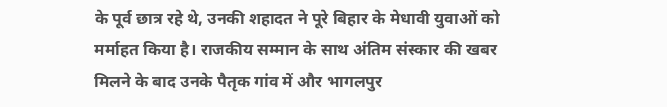के पूर्व छात्र रहे थे, उनकी शहादत ने पूरे बिहार के मेधावी युवाओं को मर्माहत किया है। राजकीय सम्मान के साथ अंतिम संस्कार की खबर मिलने के बाद उनके पैतृक गांव में और भागलपुर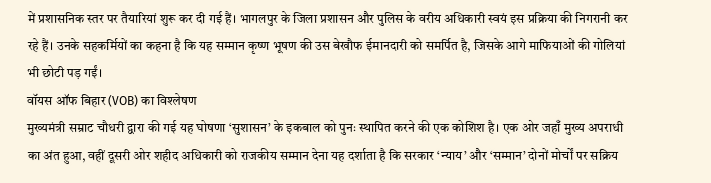में प्रशासनिक स्तर पर तैयारियां शुरू कर दी गई हैं। भागलपुर के जिला प्रशासन और पुलिस के वरीय अधिकारी स्वयं इस प्रक्रिया की निगरानी कर रहे हैं। उनके सहकर्मियों का कहना है कि यह सम्मान कृष्ण भूषण की उस बेखौफ ईमानदारी को समर्पित है, जिसके आगे माफियाओं की गोलियां भी छोटी पड़ गईं।
वॉयस ऑफ बिहार (VOB) का विश्लेषण
मुख्यमंत्री सम्राट चौधरी द्वारा की गई यह घोषणा ‘सुशासन’ के इकबाल को पुनः स्थापित करने की एक कोशिश है। एक ओर जहाँ मुख्य अपराधी का अंत हुआ, वहीं दूसरी ओर शहीद अधिकारी को राजकीय सम्मान देना यह दर्शाता है कि सरकार ‘न्याय’ और ‘सम्मान’ दोनों मोर्चों पर सक्रिय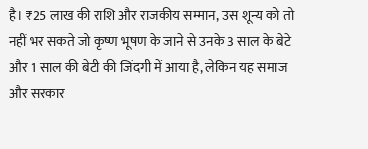है। ₹25 लाख की राशि और राजकीय सम्मान, उस शून्य को तो नहीं भर सकते जो कृष्ण भूषण के जाने से उनके 3 साल के बेटे और 1 साल की बेटी की जिंदगी में आया है, लेकिन यह समाज और सरकार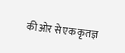की ओर से एक कृतज्ञ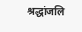श्रद्धांजलि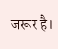जरूर है।